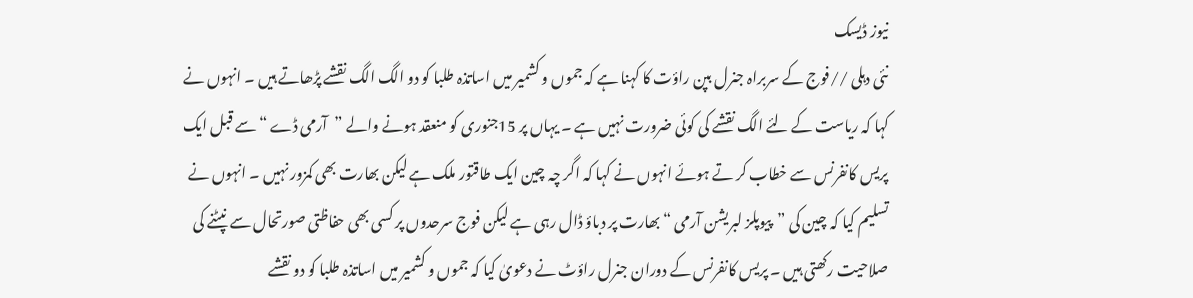نیوز ڈیسک
نئی دہلی //فوج کے سربراہ جنرل بپن راؤت کا کہنا ہے کہ جموں و کشمیر میں اساتذہ طلبا کو دو الگ الگ نقشے پڑھاتے ہیں ۔ انہوں نے کہا کہ ریاست کے لئے الگ نقشے کی کوئی ضرورت نہیں ہے ۔ یہاں پر 15جنوری کو منعقد ہونے والے ”آرمی ڈے “ سے قبل ایک پریس کانفرنس سے خطاب کر تے ہوئے انہوں نے کہا کہ اگر چہ چین ایک طاقتور ملک ہے لیکن بھارت بھی کمزور نہیں ۔ انہوں نے تسلیم کیا کہ چین کی ”پیوپلز لبریشن آرمی “ بھارت پر دباؤ ڈال رہی ہے لیکن فوج سرحدوں پر کسی بھی حفاظتی صورتحال سے نپٹنے کی صلاحیت رکھتی ہیں ۔ پریس کانفرنس کے دوران جنرل راؤٹ نے دعویٰ کیا کہ جموں و کشمیر میں اساتذہ طلبا کو دو نقشے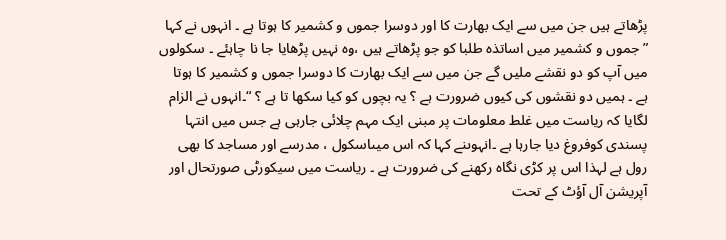پڑھاتے ہیں جن میں سے ایک بھارت کا اور دوسرا جموں و کشمیر کا ہوتا ہے ۔ انہوں نے کہا ” جموں و کشمیر میں اساتذہ طلبا کو جو پڑھاتے ہیں ،وہ نہیں پڑھایا جا نا چاہئے ۔ سکولوں میں آپ کو دو نقشے ملیں گے جن میں سے ایک بھارت کا دوسرا جموں و کشمیر کا ہوتا ہے ۔ ہمیں دو نقشوں کی کیوں ضرورت ہے ؟ یہ بچوں کو کیا سکھا تا ہے ؟ “۔انہوں نے الزام لگایا کہ ریاست میں غلط معلومات پر مبنی ایک مہم چلائی جارہی ہے جس میں انتہا پسندی کوفروغ دیا جارہا ہے ۔انہوںنے کہا کہ اس میںاسکول ، مدرسے اور مساجد کا بھی رول ہے لہذا اس پر کڑی نگاہ رکھنے کی ضرورت ہے ۔ ریاست میں سیکورٹی صورتحال اور آپریشن آل آؤٹ کے تحت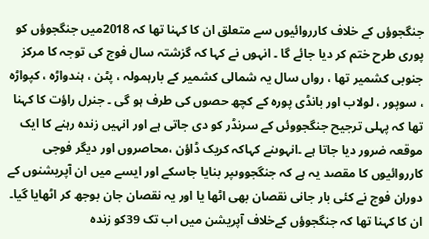جنگجوؤں کے خلاف کارروائیوں سے متعلق ان کا کہنا تھا کہ 2018میں جنگجوؤں کو پوری طرح ختم کر دیا جائے گا ۔ انہوں نے کہا کہ گزشتہ سال فوج کی توجہ کا مرکز جنوبی کشمیر تھا ، رواں سال یہ شمالی کشمیر کے بارہمولہ ، پٹن ، ہندواڑہ ، کپواڑہ ، سوپور ، لولاب اور بانڈی پورہ کے کچھ حصوں کی طرف ہو گی ۔ جنرل راؤت کا کہنا تھا کہ پہلی ترجیح جنگجووئں کے سرنڈر کو دی جاتی ہے اور انہیں زندہ رہنے کا ایک موقعہ ضرور دیا جاتا ہے ۔انہوںنے کہاکہ کریک ڈاؤن ،محاصروں اور دیگر فوجی کارروائیوں کا مقصد یہ ہے کہ جنگجووںپر بنایا جاسکے اور ایسے میں ان آپریشنوں کے دوران فوج نے کئی بار جانی نقصان بھی اٹھا یا اور یہ نقصان جان بوجھ کر اٹھایا گیا۔ ان کا کہنا تھا کہ جنگجوؤں کےخلاف آپریشن میں اب تک 39کو زندہ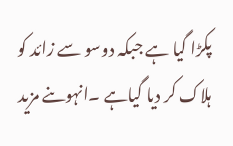پکڑا گیا ہے جبکہ دوسو سے زائد کو ہلاک کر دیا گیاہے ۔انہوںنے مزید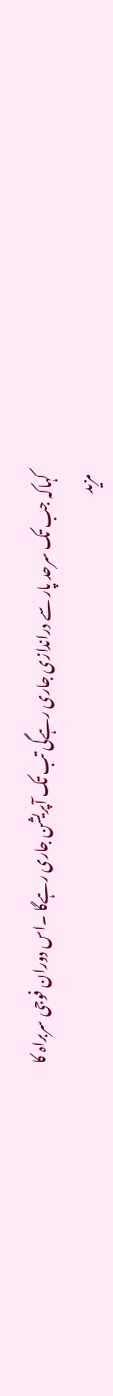کہاکہ جب تک سرحد پار سے دراندازی جاری رہےگی تب تک آپریشن جاری رہےگا ۔اس دوران فوجی سربراہ کا مزید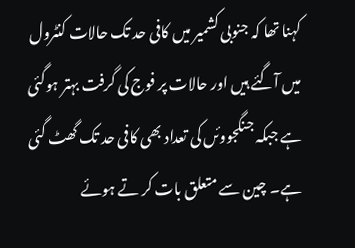کہنا تھا کہ جنوبی کشمیر میں کافی حد تک حالات کنٹرول میں آگئے ہیں اور حالات پر فوج کی گرفت بہتر ہوگئی ہے جبکہ جنگجووئں کی تعداد بھی کافی حد تک گھٹ گئی ہے۔ چین سے متعلق بات کر تے ہوئے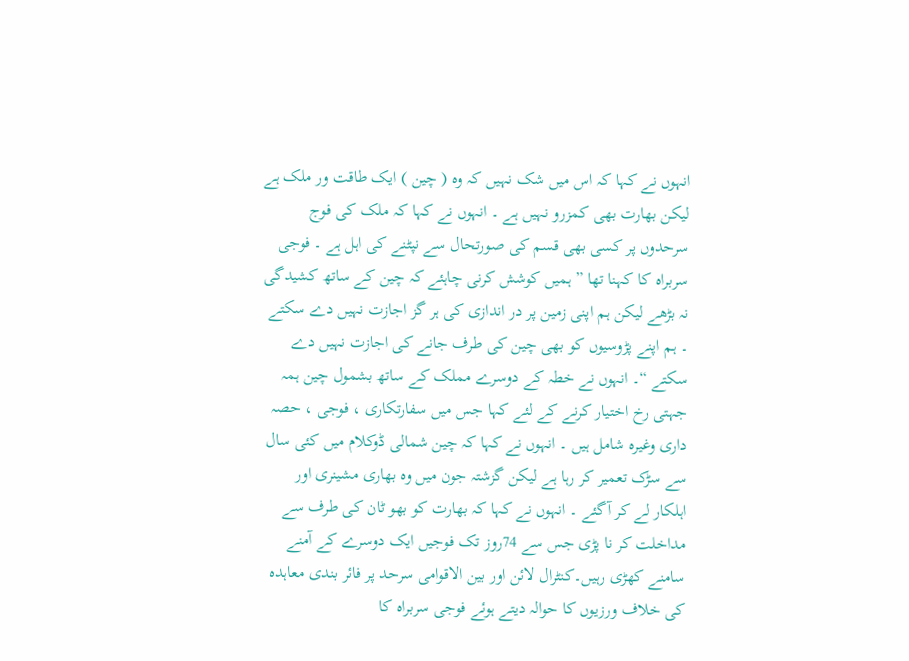انہوں نے کہا کہ اس میں شک نہیں کہ وہ ( چین ) ایک طاقت ور ملک ہے لیکن بھارت بھی کمزرو نہیں ہے ۔ انہوں نے کہا کہ ملک کی فوج سرحدوں پر کسی بھی قسم کی صورتحال سے نپٹنے کی اہل ہے ۔ فوجی سربراہ کا کہنا تھا ” ہمیں کوشش کرنی چاہئے کہ چین کے ساتھ کشیدگی نہ بڑھے لیکن ہم اپنی زمین پر در اندازی کی ہر گز اجازت نہیں دے سکتے ۔ ہم اپنے پڑوسیوں کو بھی چین کی طرف جانے کی اجازت نہیں دے سکتے “۔ انہوں نے خطہ کے دوسرے مملک کے ساتھ بشمول چین ہمہ جہتی رخ اختیار کرنے کے لئے کہا جس میں سفارتکاری ، فوجی ، حصہ داری وغیرہ شامل ہیں ۔ انہوں نے کہا کہ چین شمالی ڈوکلام میں کئی سال سے سڑک تعمیر کر رہا ہے لیکن گزشتہ جون میں وہ بھاری مشینری اور اہلکار لے کر آگئے ۔ انہوں نے کہا کہ بھارت کو بھو ٹان کی طرف سے مداخلت کر نا پڑی جس سے 74روز تک فوجیں ایک دوسرے کے آمنے سامنے کھڑی رہیں۔کنٹرال لائن اور بین الاقوامی سرحد پر فائر بندی معاہدہ کی خلاف ورزیوں کا حوالہ دیتے ہوئے فوجی سربراہ کا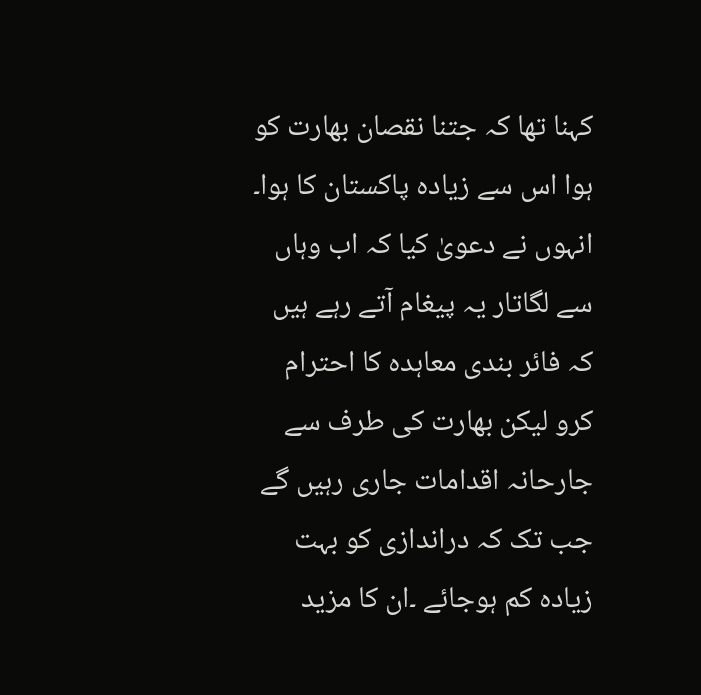کہنا تھا کہ جتنا نقصان بھارت کو ہوا اس سے زیادہ پاکستان کا ہوا۔ انہوں نے دعویٰ کیا کہ اب وہاں سے لگاتار یہ پیغام آتے رہے ہیں کہ فائر بندی معاہدہ کا احترام کرو لیکن بھارت کی طرف سے جارحانہ اقدامات جاری رہیں گے جب تک کہ دراندازی کو بہت زیادہ کم ہوجائے ۔ان کا مزید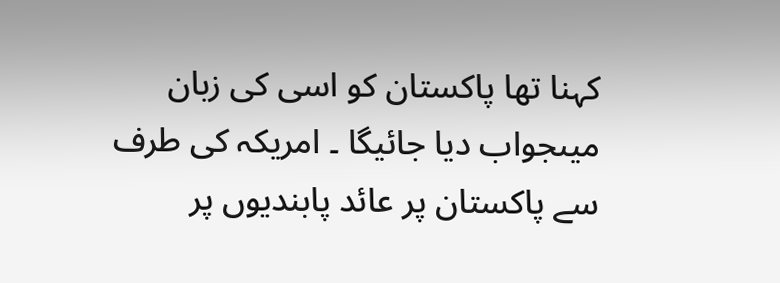کہنا تھا پاکستان کو اسی کی زبان میںجواب دیا جائیگا ۔ امریکہ کی طرف سے پاکستان پر عائد پابندیوں پر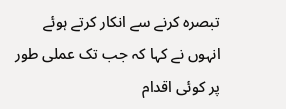تبصرہ کرنے سے انکار کرتے ہوئے انہوں نے کہا کہ جب تک عملی طور پر کوئی اقدام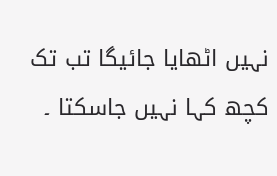نہیں اٹھایا جائیگا تب تک کچھ کہا نہیں جاسکتا ۔